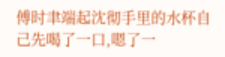傅时聿端起沈彻手里的水杯自己先喝了一口,嗯了一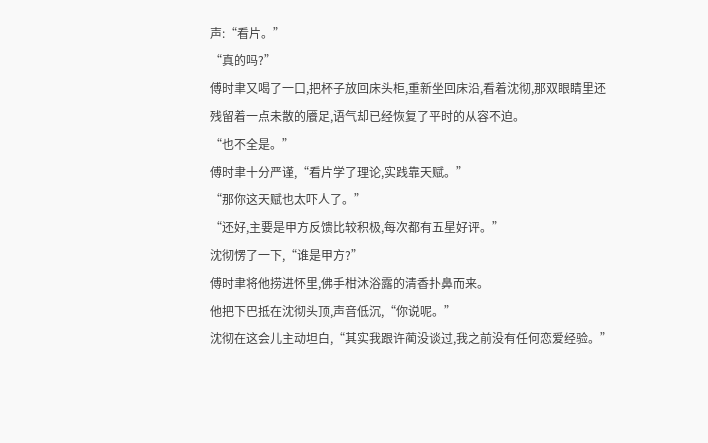声:“看片。”
“真的吗?”
傅时聿又喝了一口,把杯子放回床头柜,重新坐回床沿,看着沈彻,那双眼睛里还残留着一点未散的餍足,语气却已经恢复了平时的从容不迫。
“也不全是。”
傅时聿十分严谨,“看片学了理论,实践靠天赋。”
“那你这天赋也太吓人了。”
“还好,主要是甲方反馈比较积极,每次都有五星好评。”
沈彻愣了一下,“谁是甲方?”
傅时聿将他捞进怀里,佛手柑沐浴露的清香扑鼻而来。
他把下巴抵在沈彻头顶,声音低沉,“你说呢。”
沈彻在这会儿主动坦白,“其实我跟许蔺没谈过,我之前没有任何恋爱经验。”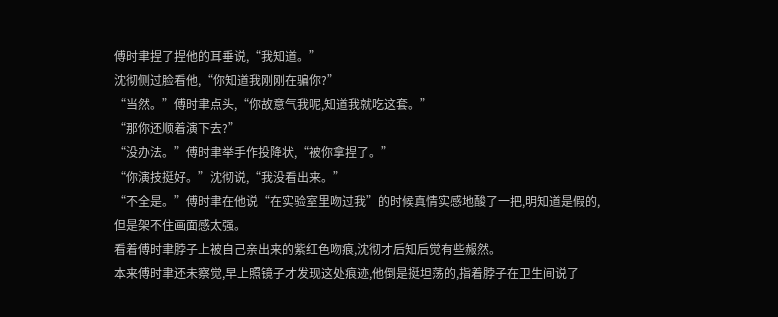傅时聿捏了捏他的耳垂说,“我知道。”
沈彻侧过脸看他,“你知道我刚刚在骗你?”
“当然。”傅时聿点头,“你故意气我呢,知道我就吃这套。”
“那你还顺着演下去?”
“没办法。”傅时聿举手作投降状,“被你拿捏了。”
“你演技挺好。”沈彻说,“我没看出来。”
“不全是。”傅时聿在他说“在实验室里吻过我”的时候真情实感地酸了一把,明知道是假的,但是架不住画面感太强。
看着傅时聿脖子上被自己亲出来的紫红色吻痕,沈彻才后知后觉有些赧然。
本来傅时聿还未察觉,早上照镜子才发现这处痕迹,他倒是挺坦荡的,指着脖子在卫生间说了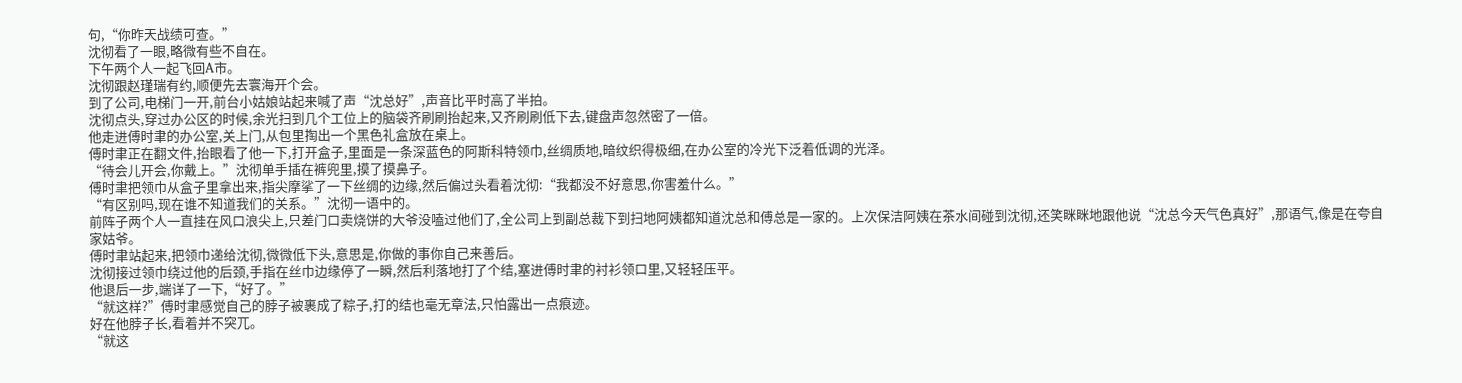句,“你昨天战绩可查。”
沈彻看了一眼,略微有些不自在。
下午两个人一起飞回A市。
沈彻跟赵瑾瑞有约,顺便先去寰海开个会。
到了公司,电梯门一开,前台小姑娘站起来喊了声“沈总好”,声音比平时高了半拍。
沈彻点头,穿过办公区的时候,余光扫到几个工位上的脑袋齐刷刷抬起来,又齐刷刷低下去,键盘声忽然密了一倍。
他走进傅时聿的办公室,关上门,从包里掏出一个黑色礼盒放在桌上。
傅时聿正在翻文件,抬眼看了他一下,打开盒子,里面是一条深蓝色的阿斯科特领巾,丝绸质地,暗纹织得极细,在办公室的冷光下泛着低调的光泽。
“待会儿开会,你戴上。”沈彻单手插在裤兜里,摸了摸鼻子。
傅时聿把领巾从盒子里拿出来,指尖摩挲了一下丝绸的边缘,然后偏过头看着沈彻:“我都没不好意思,你害羞什么。”
“有区别吗,现在谁不知道我们的关系。”沈彻一语中的。
前阵子两个人一直挂在风口浪尖上,只差门口卖烧饼的大爷没嗑过他们了,全公司上到副总裁下到扫地阿姨都知道沈总和傅总是一家的。上次保洁阿姨在茶水间碰到沈彻,还笑眯眯地跟他说“沈总今天气色真好”,那语气,像是在夸自家姑爷。
傅时聿站起来,把领巾递给沈彻,微微低下头,意思是,你做的事你自己来善后。
沈彻接过领巾绕过他的后颈,手指在丝巾边缘停了一瞬,然后利落地打了个结,塞进傅时聿的衬衫领口里,又轻轻压平。
他退后一步,端详了一下,“好了。”
“就这样?”傅时聿感觉自己的脖子被裹成了粽子,打的结也毫无章法,只怕露出一点痕迹。
好在他脖子长,看着并不突兀。
“就这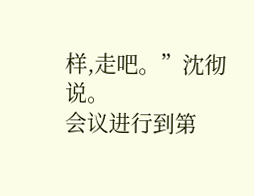样,走吧。”沈彻说。
会议进行到第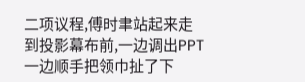二项议程,傅时聿站起来走到投影幕布前,一边调出PPT一边顺手把领巾扯了下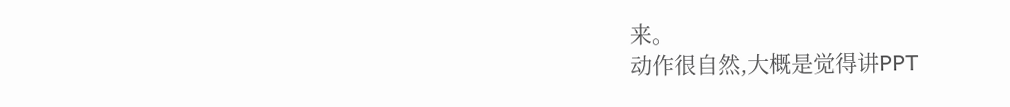来。
动作很自然,大概是觉得讲PPT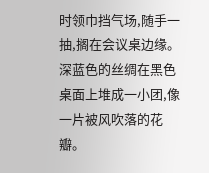时领巾挡气场,随手一抽,搁在会议桌边缘。
深蓝色的丝绸在黑色桌面上堆成一小团,像一片被风吹落的花瓣。